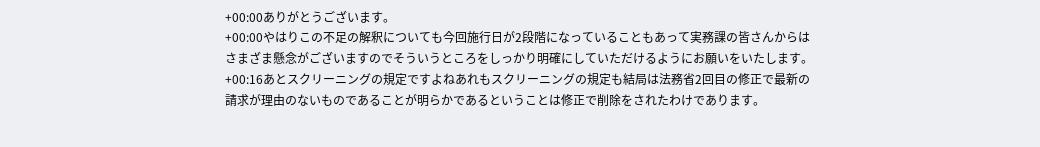+00:00ありがとうございます。
+00:00やはりこの不足の解釈についても今回施行日が2段階になっていることもあって実務課の皆さんからはさまざま懸念がございますのでそういうところをしっかり明確にしていただけるようにお願いをいたします。
+00:16あとスクリーニングの規定ですよねあれもスクリーニングの規定も結局は法務省2回目の修正で最新の請求が理由のないものであることが明らかであるということは修正で削除をされたわけであります。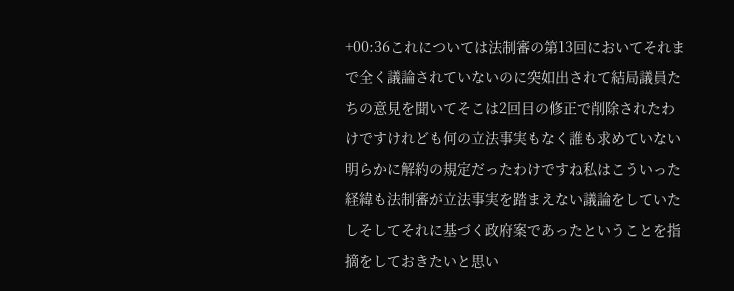+00:36これについては法制審の第13回においてそれまで全く議論されていないのに突如出されて結局議員たちの意見を聞いてそこは2回目の修正で削除されたわけですけれども何の立法事実もなく誰も求めていない明らかに解約の規定だったわけですね私はこういった経緯も法制審が立法事実を踏まえない議論をしていたしそしてそれに基づく政府案であったということを指摘をしておきたいと思い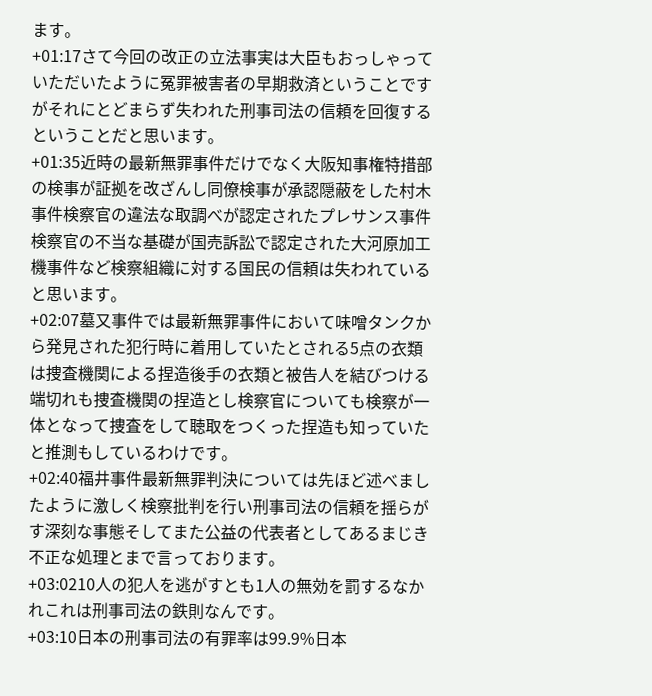ます。
+01:17さて今回の改正の立法事実は大臣もおっしゃっていただいたように冤罪被害者の早期救済ということですがそれにとどまらず失われた刑事司法の信頼を回復するということだと思います。
+01:35近時の最新無罪事件だけでなく大阪知事権特措部の検事が証拠を改ざんし同僚検事が承認隠蔽をした村木事件検察官の違法な取調べが認定されたプレサンス事件検察官の不当な基礎が国売訴訟で認定された大河原加工機事件など検察組織に対する国民の信頼は失われていると思います。
+02:07墓又事件では最新無罪事件において味噌タンクから発見された犯行時に着用していたとされる5点の衣類は捜査機関による捏造後手の衣類と被告人を結びつける端切れも捜査機関の捏造とし検察官についても検察が一体となって捜査をして聴取をつくった捏造も知っていたと推測もしているわけです。
+02:40福井事件最新無罪判決については先ほど述べましたように激しく検察批判を行い刑事司法の信頼を揺らがす深刻な事態そしてまた公益の代表者としてあるまじき不正な処理とまで言っております。
+03:0210人の犯人を逃がすとも1人の無効を罰するなかれこれは刑事司法の鉄則なんです。
+03:10日本の刑事司法の有罪率は99.9%日本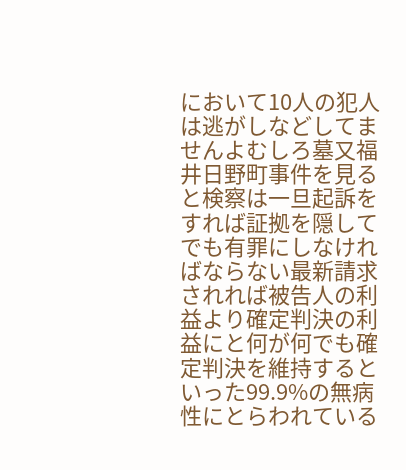において10人の犯人は逃がしなどしてませんよむしろ墓又福井日野町事件を見ると検察は一旦起訴をすれば証拠を隠してでも有罪にしなければならない最新請求されれば被告人の利益より確定判決の利益にと何が何でも確定判決を維持するといった99.9%の無病性にとらわれている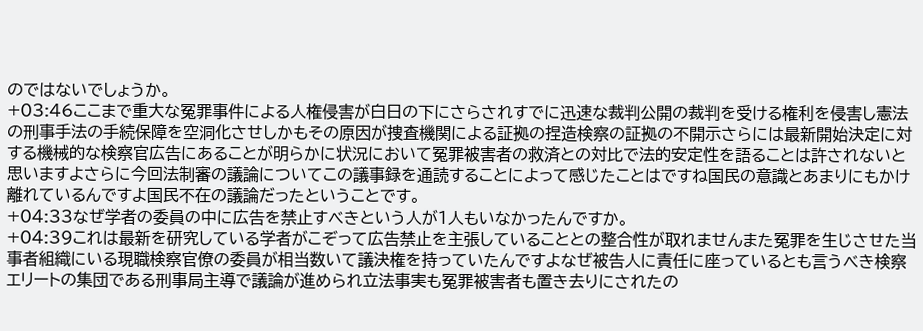のではないでしょうか。
+03:46ここまで重大な冤罪事件による人権侵害が白日の下にさらされすでに迅速な裁判公開の裁判を受ける権利を侵害し憲法の刑事手法の手続保障を空洞化させしかもその原因が捜査機関による証拠の捏造検察の証拠の不開示さらには最新開始決定に対する機械的な検察官広告にあることが明らかに状況において冤罪被害者の救済との対比で法的安定性を語ることは許されないと思いますよさらに今回法制審の議論についてこの議事録を通読することによって感じたことはですね国民の意識とあまりにもかけ離れているんですよ国民不在の議論だったということです。
+04:33なぜ学者の委員の中に広告を禁止すべきという人が1人もいなかったんですか。
+04:39これは最新を研究している学者がこぞって広告禁止を主張していることとの整合性が取れませんまた冤罪を生じさせた当事者組織にいる現職検察官僚の委員が相当数いて議決権を持っていたんですよなぜ被告人に責任に座っているとも言うべき検察エリートの集団である刑事局主導で議論が進められ立法事実も冤罪被害者も置き去りにされたの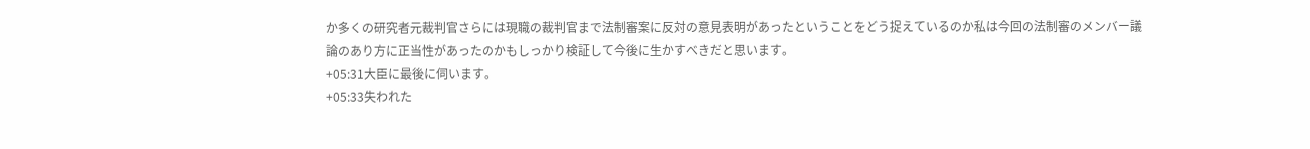か多くの研究者元裁判官さらには現職の裁判官まで法制審案に反対の意見表明があったということをどう捉えているのか私は今回の法制審のメンバー議論のあり方に正当性があったのかもしっかり検証して今後に生かすべきだと思います。
+05:31大臣に最後に伺います。
+05:33失われた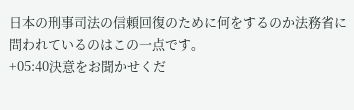日本の刑事司法の信頼回復のために何をするのか法務省に問われているのはこの一点です。
+05:40決意をお聞かせくだ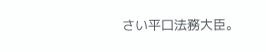さい平口法務大臣。